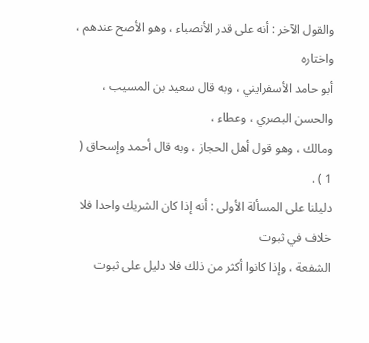والقول الآخر : أنه على قدر الأنصباء ، وهو الأصح عندهم ، واختاره
أبو حامد الأسفرايني ، وبه قال سعيد بن المسيب ، والحسن البصري ، وعطاء ،
ومالك ، وهو قول أهل الحجاز ، وبه قال أحمد وإسحاق ( 1 ) .
دليلنا على المسألة الأولى : أنه إذا كان الشريك واحدا فلا خلاف في ثبوت
الشفعة ، وإذا كانوا أكثر من ذلك فلا دليل على ثبوت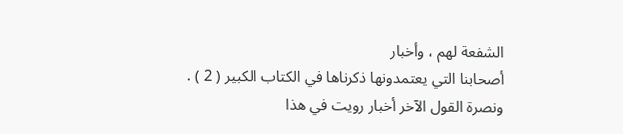الشفعة لهم ، وأخبار
أصحابنا التي يعتمدونها ذكرناها في الكتاب الكبير ( 2 ) .
ونصرة القول الآخر أخبار رويت في هذا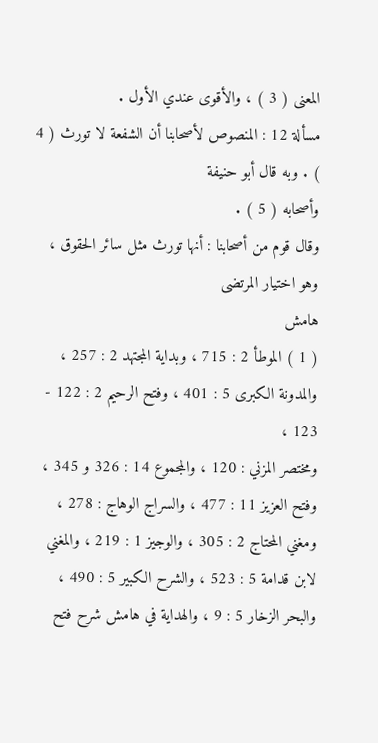المعنى ( 3 ) ، والأقوى عندي الأول .
مسألة 12 : المنصوص لأصحابنا أن الشفعة لا تورث ( 4 ) . وبه قال أبو حنيفة
وأصحابه ( 5 ) .
وقال قوم من أصحابنا : أنها تورث مثل سائر الحقوق ، وهو اختيار المرتضى
هامش
( 1 ) الموطأ 2 : 715 ، وبداية المجتهد 2 : 257 ، والمدونة الكبرى 5 : 401 ، وفتح الرحيم 2 : 122 - 123 ،
ومختصر المزني : 120 ، والمجموع 14 : 326 و 345 ، وفتح العزيز 11 : 477 ، والسراج الوهاج : 278 ،
ومغني المحتاج 2 : 305 ، والوجيز 1 : 219 ، والمغني لابن قدامة 5 : 523 ، والشرح الكبير 5 : 490 ،
والبحر الزخار 5 : 9 ، والهداية في هامش شرح فتح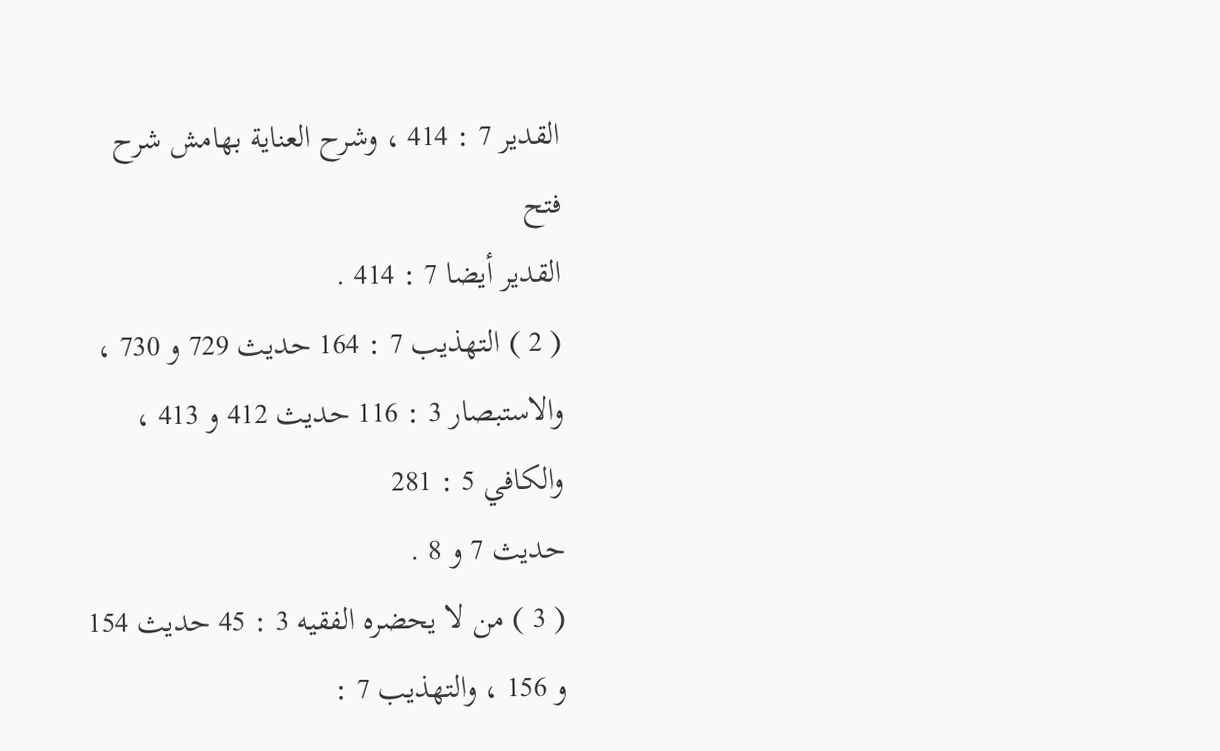القدير 7 : 414 ، وشرح العناية بهامش شرح فتح
القدير أيضا 7 : 414 .
( 2 ) التهذيب 7 : 164 حديث 729 و 730 ، والاستبصار 3 : 116 حديث 412 و 413 ، والكافي 5 : 281
حديث 7 و 8 .
( 3 ) من لا يحضره الفقيه 3 : 45 حديث 154 و 156 ، والتهذيب 7 :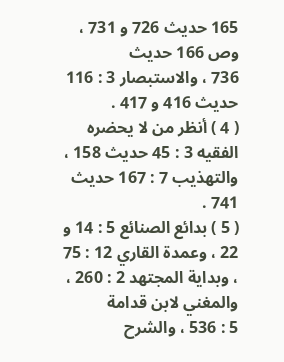165 حديث 726 و 731 ، وص 166 حديث
736 ، والاستبصار 3 : 116 حديث 416 و 417 .
( 4 ) أنظر من لا يحضره الفقيه 3 : 45 حديث 158 ، والتهذيب 7 : 167 حديث 741 .
( 5 ) بدائع الصنائع 5 : 14 و 22 ، وعمدة القاري 12 : 75 ، وبداية المجتهد 2 : 260 ، والمغني لابن قدامة
5 : 536 ، والشرح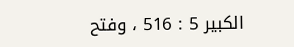الكبير 5 : 516 ، وفتح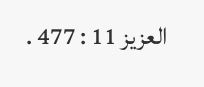العزيز 11 : 477 .